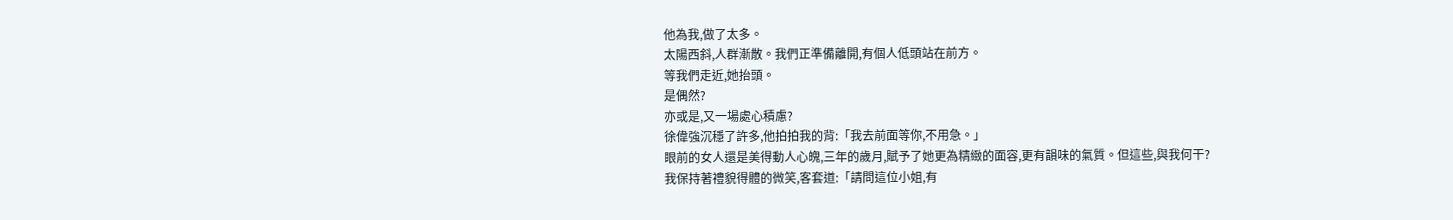他為我,做了太多。
太陽西斜,人群漸散。我們正準備離開,有個人低頭站在前方。
等我們走近,她抬頭。
是偶然?
亦或是,又一場處心積慮?
徐偉強沉穩了許多,他拍拍我的背:「我去前面等你,不用急。」
眼前的女人還是美得動人心魄,三年的歲月,賦予了她更為精緻的面容,更有韻味的氣質。但這些,與我何干?
我保持著禮貌得體的微笑,客套道:「請問這位小姐,有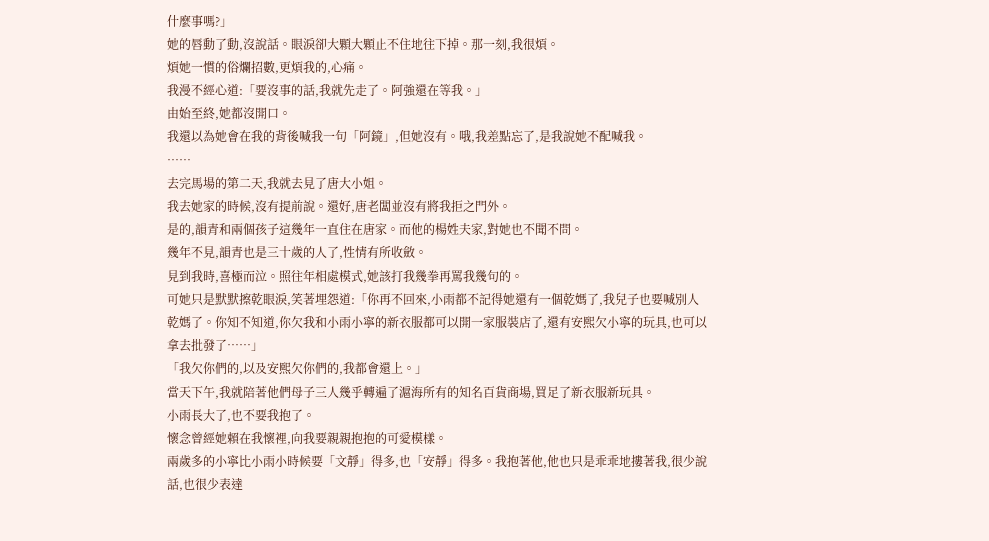什麼事嗎?」
她的唇動了動,沒說話。眼淚卻大顆大顆止不住地往下掉。那一刻,我很煩。
煩她一慣的俗爛招數,更煩我的,心痛。
我漫不經心道:「要沒事的話,我就先走了。阿強還在等我。」
由始至終,她都沒開口。
我還以為她會在我的背後喊我一句「阿鏡」,但她沒有。哦,我差點忘了,是我說她不配喊我。
……
去完馬場的第二天,我就去見了唐大小姐。
我去她家的時候,沒有提前說。還好,唐老闆並沒有將我拒之門外。
是的,韻青和兩個孩子這幾年一直住在唐家。而他的楊姓夫家,對她也不聞不問。
幾年不見,韻青也是三十歲的人了,性情有所收斂。
見到我時,喜極而泣。照往年相處模式,她該打我幾拳再罵我幾句的。
可她只是默默擦乾眼淚,笑著埋怨道:「你再不回來,小雨都不記得她還有一個乾媽了,我兒子也要喊別人乾媽了。你知不知道,你欠我和小雨小寧的新衣服都可以開一家服裝店了,還有安熙欠小寧的玩具,也可以拿去批發了……」
「我欠你們的,以及安熙欠你們的,我都會還上。」
當天下午,我就陪著他們母子三人幾乎轉遍了滬海所有的知名百貨商場,買足了新衣服新玩具。
小雨長大了,也不要我抱了。
懷念曾經她賴在我懷裡,向我要親親抱抱的可愛模樣。
兩歲多的小寧比小雨小時候要「文靜」得多,也「安靜」得多。我抱著他,他也只是乖乖地摟著我,很少說話,也很少表達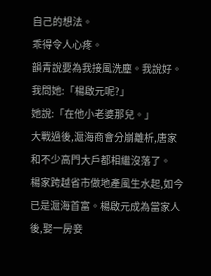自己的想法。
乖得令人心疼。
韻青說要為我接風洗塵。我說好。
我問她:「楊啟元呢?」
她說:「在他小老婆那兒。」
大戰過後,滬海商會分崩離析,唐家和不少高門大戶都相繼沒落了。
楊家跨越省市做地產風生水起,如今已是滬海首富。楊啟元成為當家人後,娶一房妾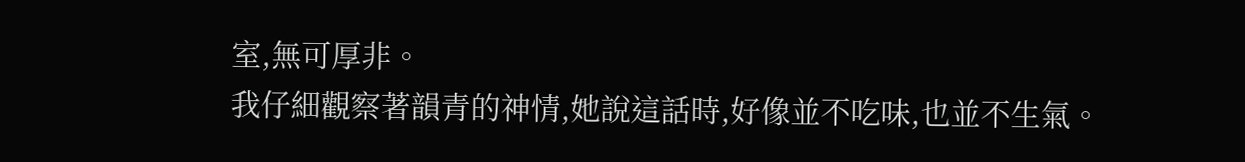室,無可厚非。
我仔細觀察著韻青的神情,她說這話時,好像並不吃味,也並不生氣。